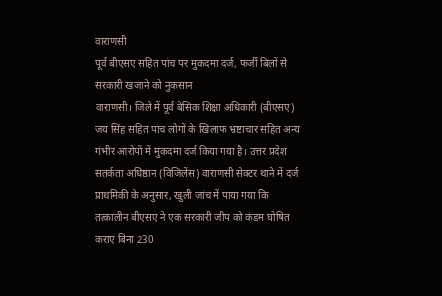वाराणसी
पूर्व बीएसए सहित पांच पर मुकदमा दर्ज, फर्जी बिलों से सरकारी खजाने को नुकसान
वाराणसी। जिले में पूर्व बेसिक शिक्षा अधिकारी (बीएसए) जय सिंह सहित पांच लोगों के खिलाफ भ्रष्टाचार सहित अन्य गंभीर आरोपों में मुकदमा दर्ज किया गया है। उत्तर प्रदेश सतर्कता अधिष्ठान (विजिलेंस) वाराणसी सेक्टर थाने में दर्ज प्राथमिकी के अनुसार, खुली जांच में पाया गया कि तत्कालीन बीएसए ने एक सरकारी जीप को कंडम घोषित कराए बिना 230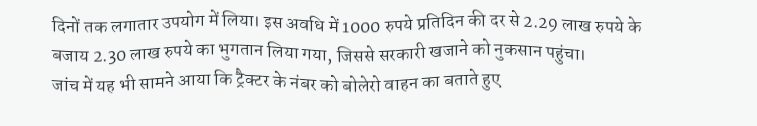दिनों तक लगातार उपयोग में लिया। इस अवधि में 1000 रुपये प्रतिदिन की दर से 2.29 लाख रुपये के बजाय 2.30 लाख रुपये का भुगतान लिया गया, जिससे सरकारी खजाने को नुकसान पहुंचा।
जांच में यह भी सामने आया कि ट्रैक्टर के नंबर को बोलेरो वाहन का बताते हुए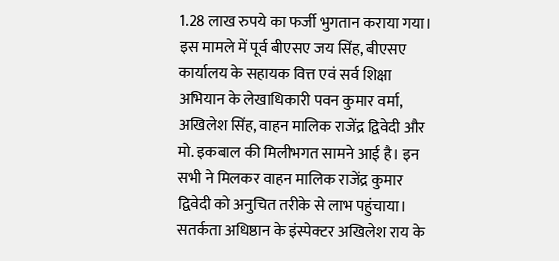1.28 लाख रुपये का फर्जी भुगतान कराया गया। इस मामले में पूर्व बीएसए जय सिंह, बीएसए कार्यालय के सहायक वित्त एवं सर्व शिक्षा अभियान के लेखाधिकारी पवन कुमार वर्मा, अखिलेश सिंह, वाहन मालिक राजेंद्र द्विवेदी और मो. इकबाल की मिलीभगत सामने आई है। इन सभी ने मिलकर वाहन मालिक राजेंद्र कुमार द्विवेदी को अनुचित तरीके से लाभ पहुंचाया।
सतर्कता अधिष्ठान के इंस्पेक्टर अखिलेश राय के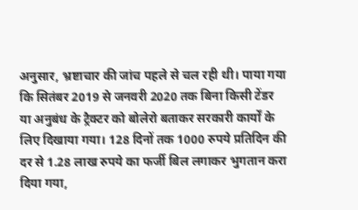अनुसार, भ्रष्टाचार की जांच पहले से चल रही थी। पाया गया कि सितंबर 2019 से जनवरी 2020 तक बिना किसी टेंडर या अनुबंध के ट्रैक्टर को बोलेरो बताकर सरकारी कार्यों के लिए दिखाया गया। 128 दिनों तक 1000 रुपये प्रतिदिन की दर से 1.28 लाख रुपये का फर्जी बिल लगाकर भुगतान करा दिया गया,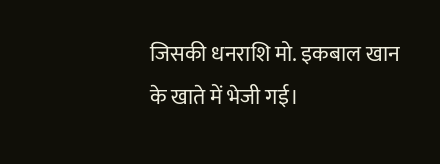जिसकी धनराशि मो. इकबाल खान के खाते में भेजी गई।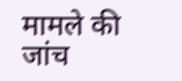मामले की जांच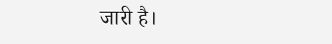जारी है।